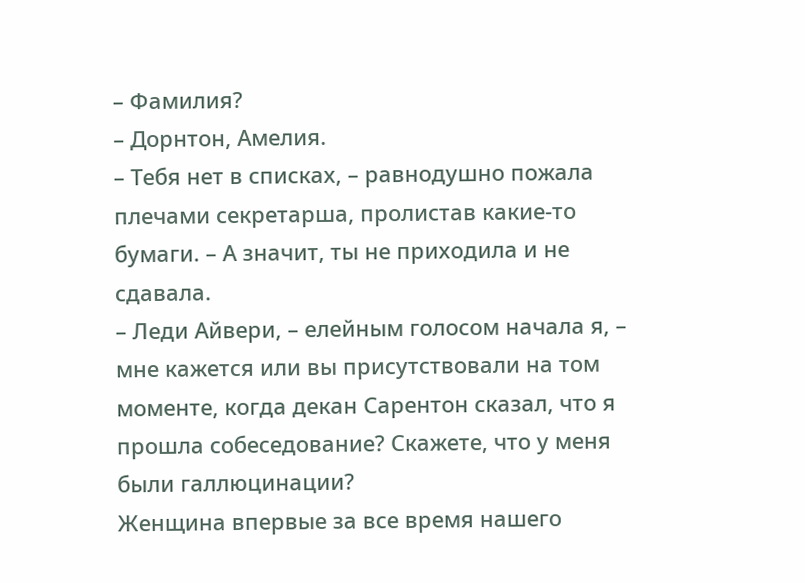– Фамилия?
– Дорнтон, Амелия.
– Тебя нет в списках, – равнодушно пожала плечами секретарша, пролистав какие-то бумаги. – А значит, ты не приходила и не сдавала.
– Леди Айвери, – елейным голосом начала я, – мне кажется или вы присутствовали на том моменте, когда декан Сарентон сказал, что я прошла собеседование? Скажете, что у меня были галлюцинации?
Женщина впервые за все время нашего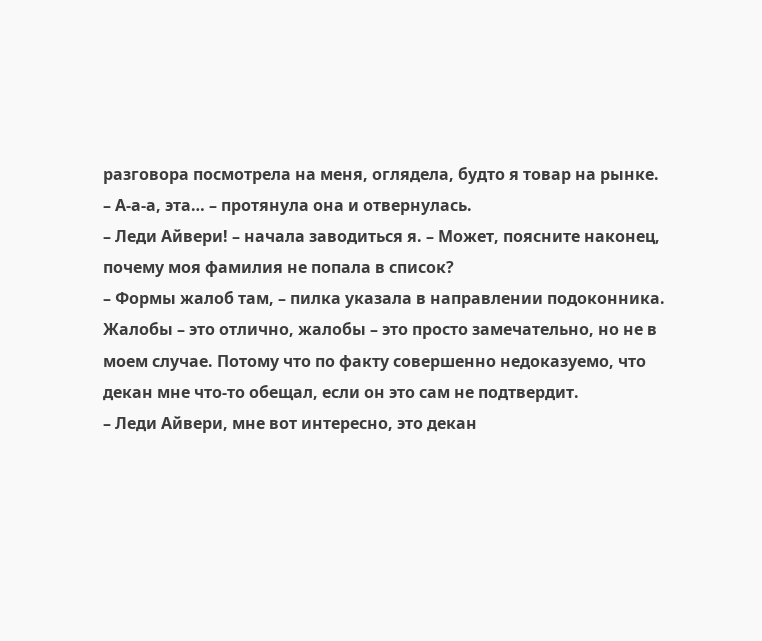разговора посмотрела на меня, оглядела, будто я товар на рынке.
– А-а-а, эта… – протянула она и отвернулась.
– Леди Айвери! – начала заводиться я. – Может, поясните наконец, почему моя фамилия не попала в список?
– Формы жалоб там, – пилка указала в направлении подоконника.
Жалобы – это отлично, жалобы – это просто замечательно, но не в моем случае. Потому что по факту совершенно недоказуемо, что декан мне что-то обещал, если он это сам не подтвердит.
– Леди Айвери, мне вот интересно, это декан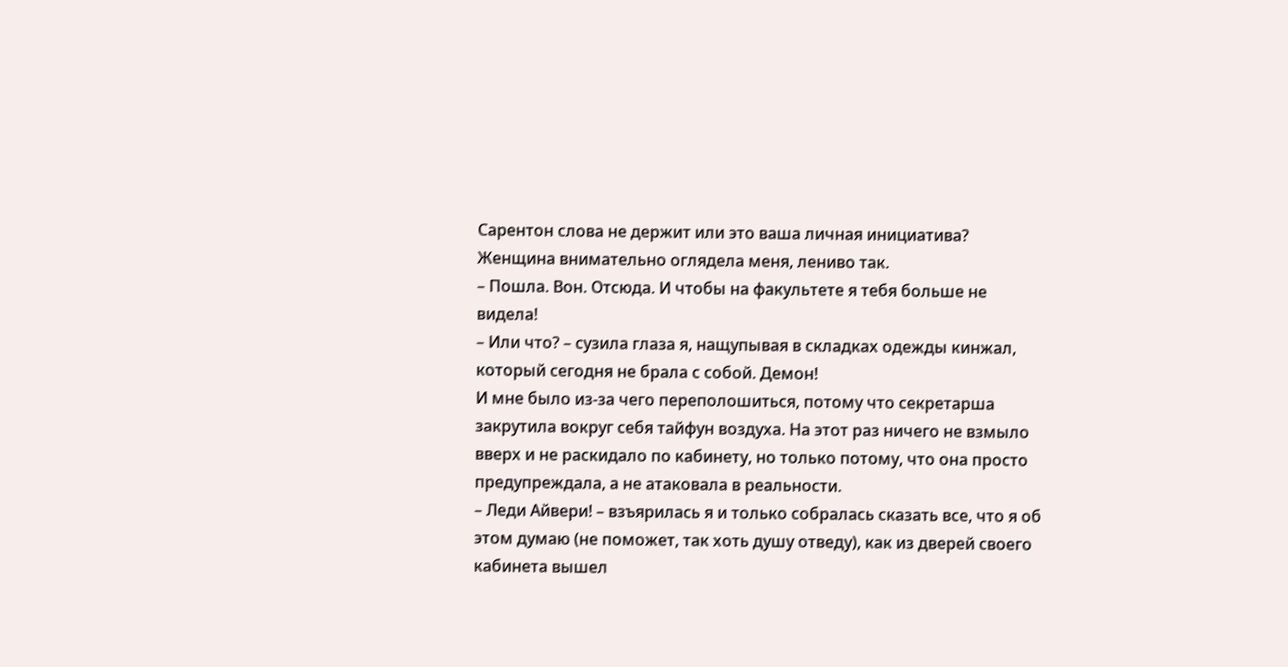Сарентон слова не держит или это ваша личная инициатива?
Женщина внимательно оглядела меня, лениво так.
– Пошла. Вон. Отсюда. И чтобы на факультете я тебя больше не видела!
– Или что? – сузила глаза я, нащупывая в складках одежды кинжал, который сегодня не брала с собой. Демон!
И мне было из-за чего переполошиться, потому что секретарша закрутила вокруг себя тайфун воздуха. На этот раз ничего не взмыло вверх и не раскидало по кабинету, но только потому, что она просто предупреждала, а не атаковала в реальности.
– Леди Айвери! – взъярилась я и только собралась сказать все, что я об этом думаю (не поможет, так хоть душу отведу), как из дверей своего кабинета вышел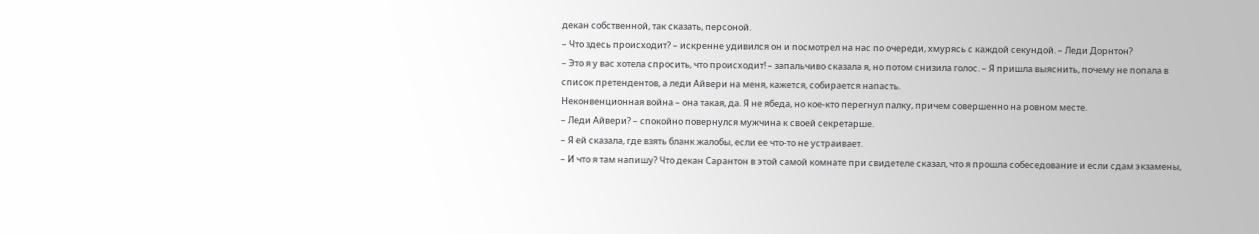декан собственной, так сказать, персоной.
– Что здесь происходит? – искренне удивился он и посмотрел на нас по очереди, хмурясь с каждой секундой. – Леди Дорнтон?
– Это я у вас хотела спросить, что происходит! – запальчиво сказала я, но потом снизила голос. – Я пришла выяснить, почему не попала в список претендентов, а леди Айвери на меня, кажется, собирается напасть.
Неконвенционная война – она такая, да. Я не ябеда, но кое-кто перегнул палку, причем совершенно на ровном месте.
– Леди Айвери? – спокойно повернулся мужчина к своей секретарше.
– Я ей сказала, где взять бланк жалобы, если ее что-то не устраивает.
– И что я там напишу? Что декан Сарантон в этой самой комнате при свидетеле сказал, что я прошла собеседование и если сдам экзамены,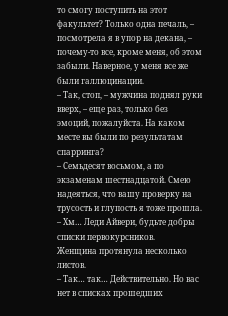то смогу поступить на этот факультет? Только одна печаль, – посмотрела я в упор на декана, – почему-то все, кроме меня, об этом забыли. Наверное, у меня все же были галлюцинации.
– Так, стоп, – мужчина поднял руки вверх, – еще раз, только без эмоций, пожалуйста. На каком месте вы были по результатам спарринга?
– Семьдесят восьмом, а по экзаменам шестнадцатой. Смею надеяться, что вашу проверку на трусость и глупость я тоже прошла.
– Хм… Леди Айвери, будьте добры списки первокурсников.
Женщина протянула несколько листов.
– Так… так… Действительно. Но вас нет в списках прошедших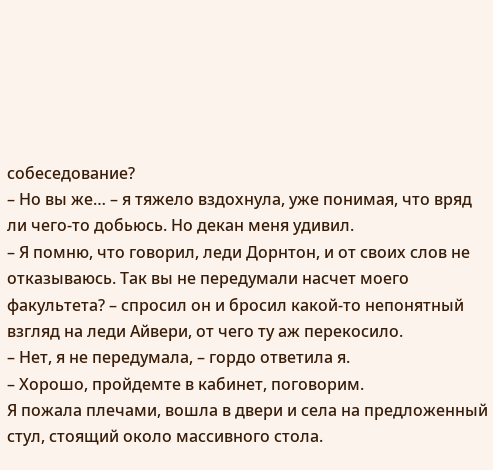собеседование?
– Но вы же… – я тяжело вздохнула, уже понимая, что вряд ли чего-то добьюсь. Но декан меня удивил.
– Я помню, что говорил, леди Дорнтон, и от своих слов не отказываюсь. Так вы не передумали насчет моего факультета? – спросил он и бросил какой-то непонятный взгляд на леди Айвери, от чего ту аж перекосило.
– Нет, я не передумала, – гордо ответила я.
– Хорошо, пройдемте в кабинет, поговорим.
Я пожала плечами, вошла в двери и села на предложенный стул, стоящий около массивного стола.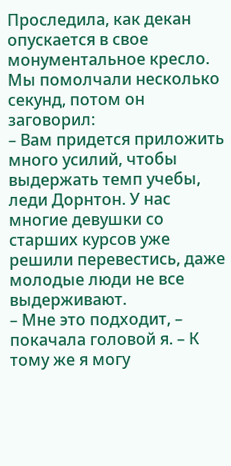Проследила, как декан опускается в свое монументальное кресло.
Мы помолчали несколько секунд, потом он заговорил:
– Вам придется приложить много усилий, чтобы выдержать темп учебы, леди Дорнтон. У нас многие девушки со старших курсов уже решили перевестись, даже молодые люди не все выдерживают.
– Мне это подходит, – покачала головой я. – К тому же я могу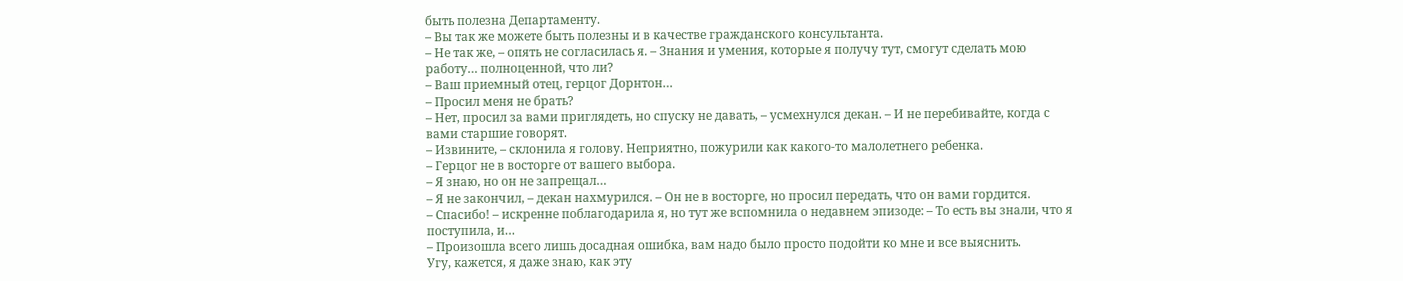быть полезна Департаменту.
– Вы так же можете быть полезны и в качестве гражданского консультанта.
– Не так же, – опять не согласилась я. – Знания и умения, которые я получу тут, смогут сделать мою работу… полноценной, что ли?
– Ваш приемный отец, герцог Дорнтон…
– Просил меня не брать?
– Нет, просил за вами приглядеть, но спуску не давать, – усмехнулся декан. – И не перебивайте, когда с вами старшие говорят.
– Извините, – склонила я голову. Неприятно, пожурили как какого-то малолетнего ребенка.
– Герцог не в восторге от вашего выбора.
– Я знаю, но он не запрещал…
– Я не закончил, – декан нахмурился. – Он не в восторге, но просил передать, что он вами гордится.
– Спасибо! – искренне поблагодарила я, но тут же вспомнила о недавнем эпизоде: – То есть вы знали, что я поступила, и…
– Произошла всего лишь досадная ошибка, вам надо было просто подойти ко мне и все выяснить.
Угу, кажется, я даже знаю, как эту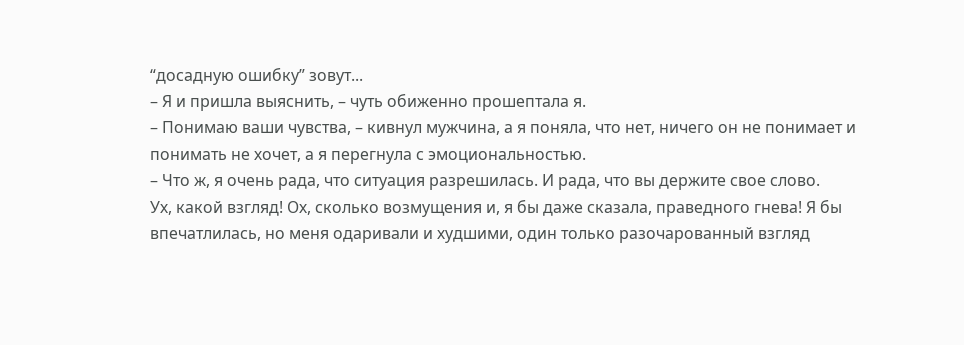“досадную ошибку” зовут...
– Я и пришла выяснить, – чуть обиженно прошептала я.
– Понимаю ваши чувства, – кивнул мужчина, а я поняла, что нет, ничего он не понимает и понимать не хочет, а я перегнула с эмоциональностью.
– Что ж, я очень рада, что ситуация разрешилась. И рада, что вы держите свое слово.
Ух, какой взгляд! Ох, сколько возмущения и, я бы даже сказала, праведного гнева! Я бы впечатлилась, но меня одаривали и худшими, один только разочарованный взгляд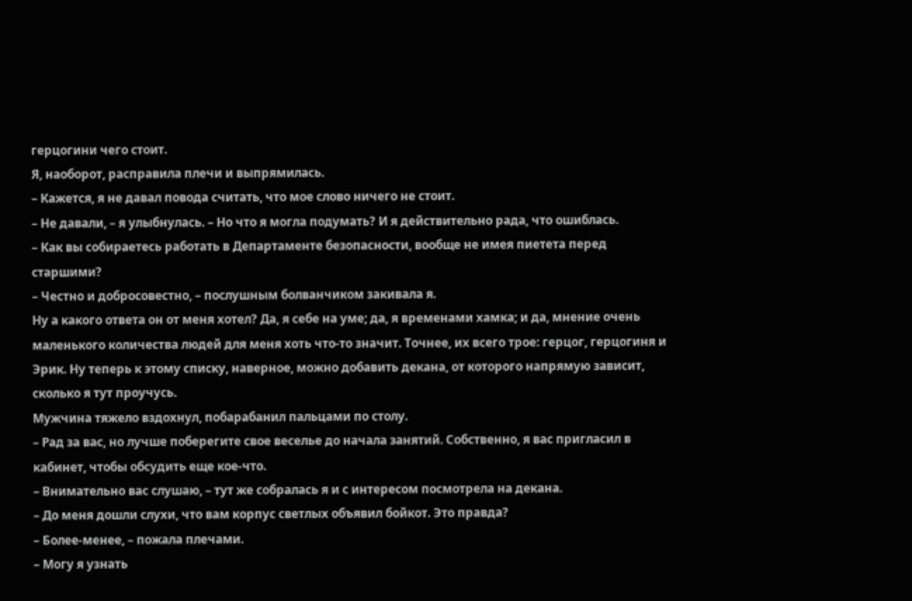герцогини чего стоит.
Я, наоборот, расправила плечи и выпрямилась.
– Кажется, я не давал повода считать, что мое слово ничего не стоит.
– Не давали, – я улыбнулась. – Но что я могла подумать? И я действительно рада, что ошиблась.
– Как вы собираетесь работать в Департаменте безопасности, вообще не имея пиетета перед старшими?
– Честно и добросовестно, – послушным болванчиком закивала я.
Ну а какого ответа он от меня хотел? Да, я себе на уме; да, я временами хамка; и да, мнение очень маленького количества людей для меня хоть что-то значит. Точнее, их всего трое: герцог, герцогиня и Эрик. Ну теперь к этому списку, наверное, можно добавить декана, от которого напрямую зависит, сколько я тут проучусь.
Мужчина тяжело вздохнул, побарабанил пальцами по столу.
– Рад за вас, но лучше поберегите свое веселье до начала занятий. Собственно, я вас пригласил в кабинет, чтобы обсудить еще кое-что.
– Внимательно вас слушаю, – тут же собралась я и с интересом посмотрела на декана.
– До меня дошли слухи, что вам корпус светлых объявил бойкот. Это правда?
– Более-менее, – пожала плечами.
– Могу я узнать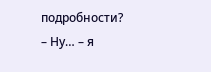подробности?
– Ну… – я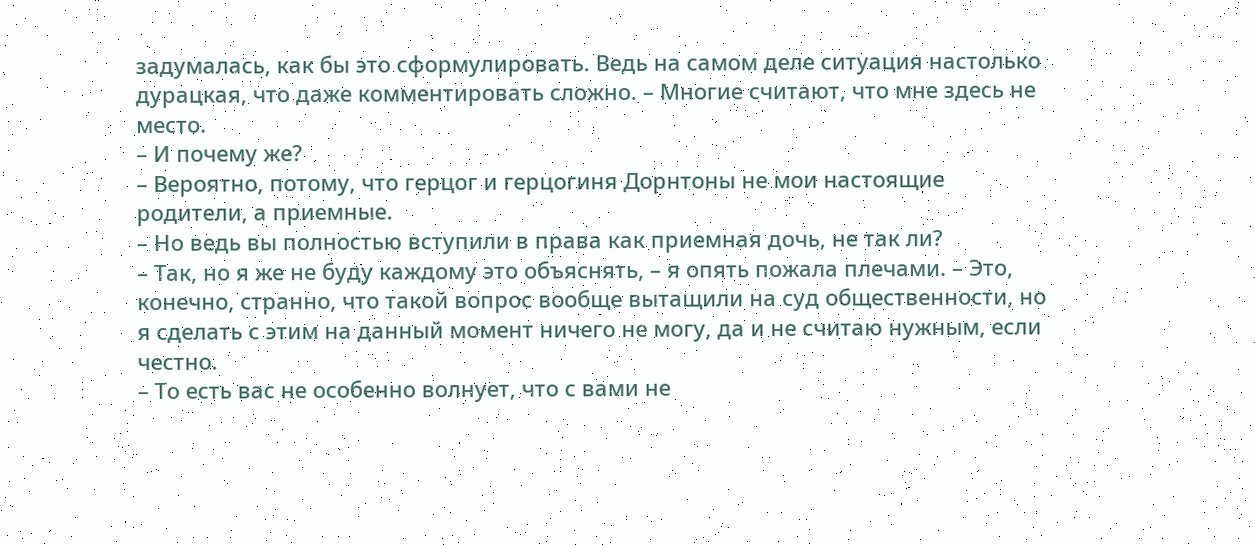задумалась, как бы это сформулировать. Ведь на самом деле ситуация настолько дурацкая, что даже комментировать сложно. – Многие считают, что мне здесь не место.
– И почему же?
– Вероятно, потому, что герцог и герцогиня Дорнтоны не мои настоящие родители, а приемные.
– Но ведь вы полностью вступили в права как приемная дочь, не так ли?
– Так, но я же не буду каждому это объяснять, – я опять пожала плечами. – Это, конечно, странно, что такой вопрос вообще вытащили на суд общественности, но я сделать с этим на данный момент ничего не могу, да и не считаю нужным, если честно.
– То есть вас не особенно волнует, что с вами не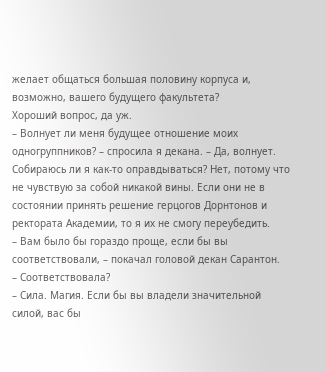желает общаться большая половину корпуса и, возможно, вашего будущего факультета?
Хороший вопрос, да уж.
– Волнует ли меня будущее отношение моих одногруппников? – спросила я декана. – Да, волнует. Собираюсь ли я как-то оправдываться? Нет, потому что не чувствую за собой никакой вины. Если они не в состоянии принять решение герцогов Дорнтонов и ректората Академии, то я их не смогу переубедить.
– Вам было бы гораздо проще, если бы вы соответствовали, – покачал головой декан Сарантон.
– Соответствовала?
– Сила. Магия. Если бы вы владели значительной силой, вас бы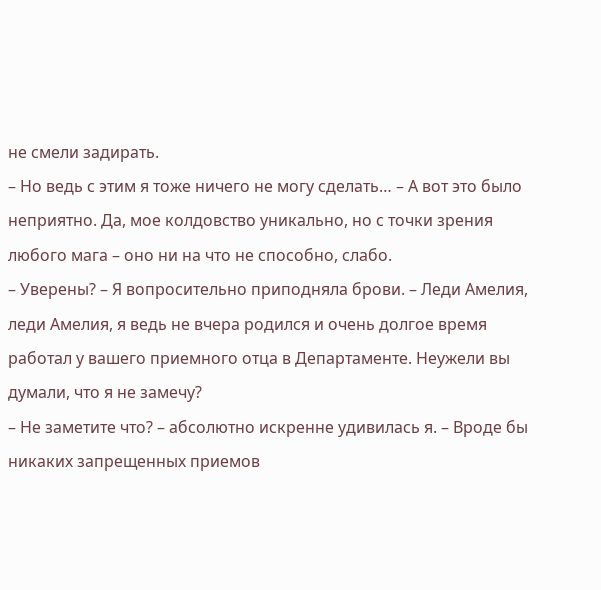не смели задирать.
– Но ведь с этим я тоже ничего не могу сделать… – А вот это было неприятно. Да, мое колдовство уникально, но с точки зрения любого мага – оно ни на что не способно, слабо.
– Уверены? – Я вопросительно приподняла брови. – Леди Амелия, леди Амелия, я ведь не вчера родился и очень долгое время работал у вашего приемного отца в Департаменте. Неужели вы думали, что я не замечу?
– Не заметите что? – абсолютно искренне удивилась я. – Вроде бы никаких запрещенных приемов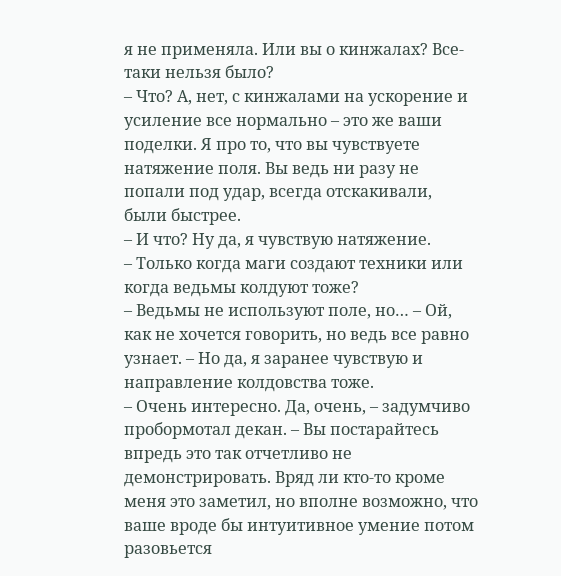я не применяла. Или вы о кинжалах? Все-таки нельзя было?
– Что? А, нет, с кинжалами на ускорение и усиление все нормально – это же ваши поделки. Я про то, что вы чувствуете натяжение поля. Вы ведь ни разу не попали под удар, всегда отскакивали, были быстрее.
– И что? Ну да, я чувствую натяжение.
– Только когда маги создают техники или когда ведьмы колдуют тоже?
– Ведьмы не используют поле, но… – Ой, как не хочется говорить, но ведь все равно узнает. – Но да, я заранее чувствую и направление колдовства тоже.
– Очень интересно. Да, очень, – задумчиво пробормотал декан. – Вы постарайтесь впредь это так отчетливо не демонстрировать. Вряд ли кто-то кроме меня это заметил, но вполне возможно, что ваше вроде бы интуитивное умение потом разовьется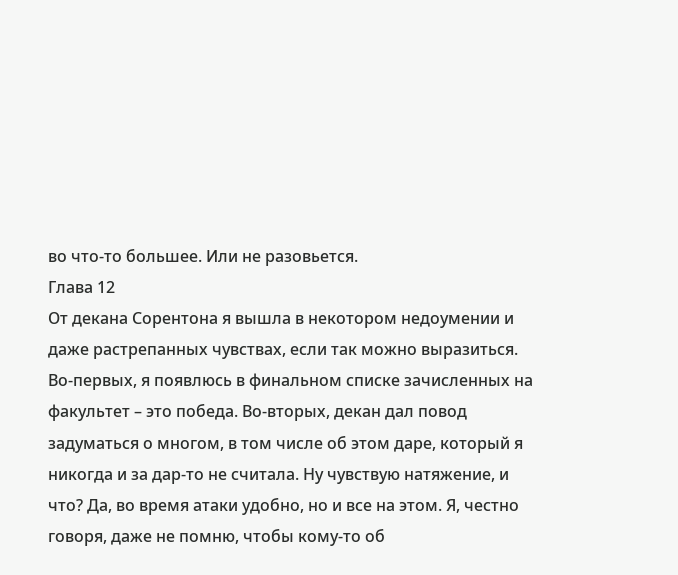во что-то большее. Или не разовьется.
Глава 12
От декана Сорентона я вышла в некотором недоумении и даже растрепанных чувствах, если так можно выразиться.
Во-первых, я появлюсь в финальном списке зачисленных на факультет – это победа. Во-вторых, декан дал повод задуматься о многом, в том числе об этом даре, который я никогда и за дар-то не считала. Ну чувствую натяжение, и что? Да, во время атаки удобно, но и все на этом. Я, честно говоря, даже не помню, чтобы кому-то об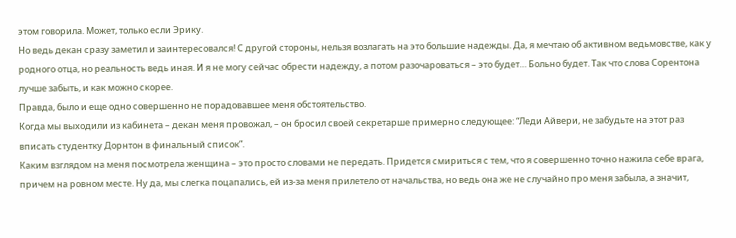этом говорила. Может, только если Эрику.
Но ведь декан сразу заметил и заинтересовался! С другой стороны, нельзя возлагать на это большие надежды. Да, я мечтаю об активном ведьмовстве, как у родного отца, но реальность ведь иная. И я не могу сейчас обрести надежду, а потом разочароваться – это будет… Больно будет. Так что слова Сорентона лучше забыть, и как можно скорее.
Правда, было и еще одно совершенно не порадовавшее меня обстоятельство.
Когда мы выходили из кабинета – декан меня провожал, – он бросил своей секретарше примерно следующее: “Леди Айвери, не забудьте на этот раз вписать студентку Дорнтон в финальный список”.
Каким взглядом на меня посмотрела женщина – это просто словами не передать. Придется смириться с тем, что я совершенно точно нажила себе врага, причем на ровном месте. Ну да, мы слегка поцапались, ей из-за меня прилетело от начальства, но ведь она же не случайно про меня забыла, а значит,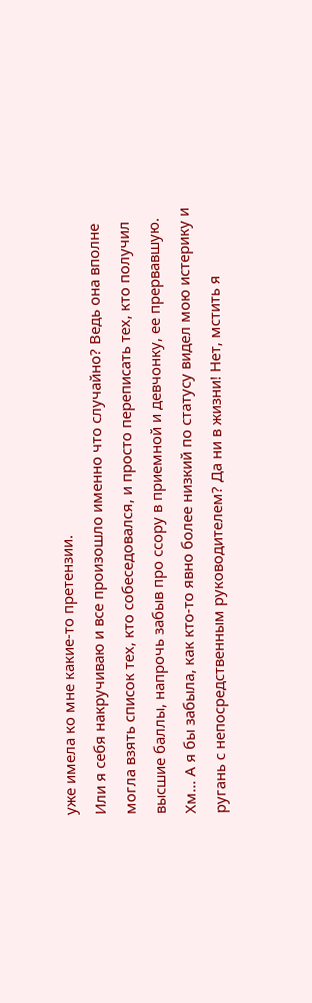уже имела ко мне какие-то претензии.
Или я себя накручиваю и все произошло именно что случайно? Ведь она вполне могла взять список тех, кто собеседовался, и просто переписать тех, кто получил высшие баллы, напрочь забыв про ссору в приемной и девчонку, ее прервавшую.
Хм… А я бы забыла, как кто-то явно более низкий по статусу видел мою истерику и ругань с непосредственным руководителем? Да ни в жизни! Нет, мстить я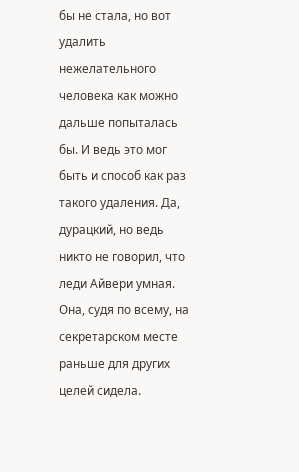бы не стала, но вот удалить нежелательного человека как можно дальше попыталась бы. И ведь это мог быть и способ как раз такого удаления. Да, дурацкий, но ведь никто не говорил, что леди Айвери умная. Она, судя по всему, на секретарском месте раньше для других целей сидела.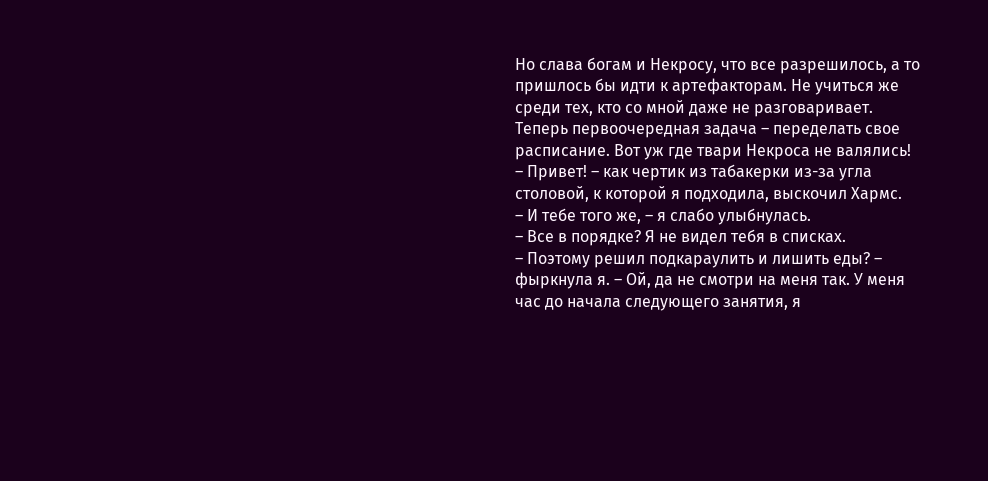Но слава богам и Некросу, что все разрешилось, а то пришлось бы идти к артефакторам. Не учиться же среди тех, кто со мной даже не разговаривает.
Теперь первоочередная задача – переделать свое расписание. Вот уж где твари Некроса не валялись!
– Привет! – как чертик из табакерки из-за угла столовой, к которой я подходила, выскочил Хармс.
– И тебе того же, – я слабо улыбнулась.
– Все в порядке? Я не видел тебя в списках.
– Поэтому решил подкараулить и лишить еды? – фыркнула я. – Ой, да не смотри на меня так. У меня час до начала следующего занятия, я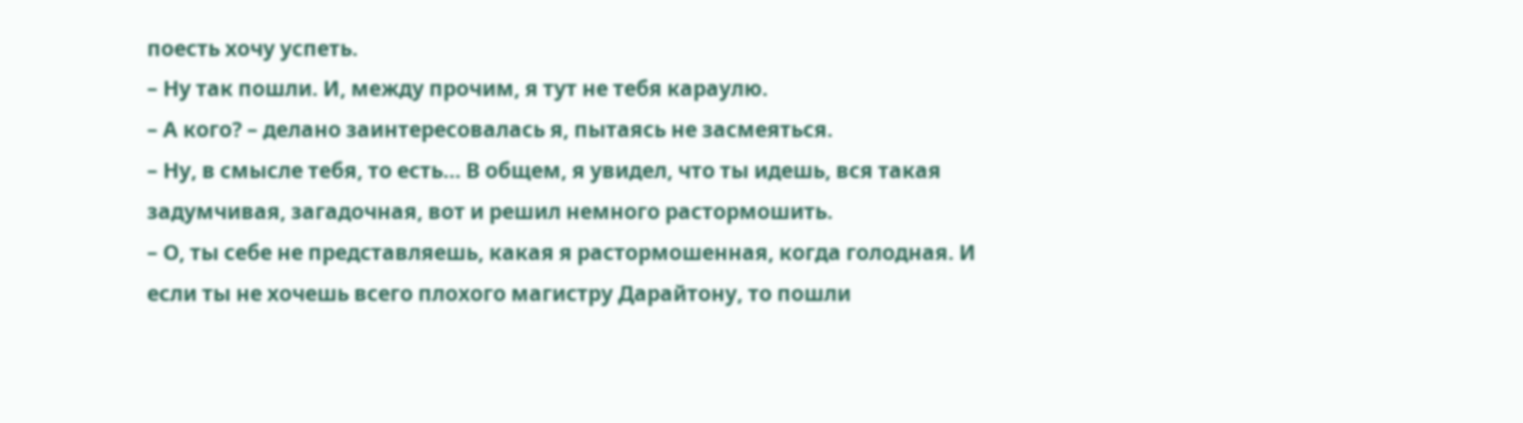поесть хочу успеть.
– Ну так пошли. И, между прочим, я тут не тебя караулю.
– А кого? – делано заинтересовалась я, пытаясь не засмеяться.
– Ну, в смысле тебя, то есть… В общем, я увидел, что ты идешь, вся такая задумчивая, загадочная, вот и решил немного растормошить.
– О, ты себе не представляешь, какая я растормошенная, когда голодная. И если ты не хочешь всего плохого магистру Дарайтону, то пошли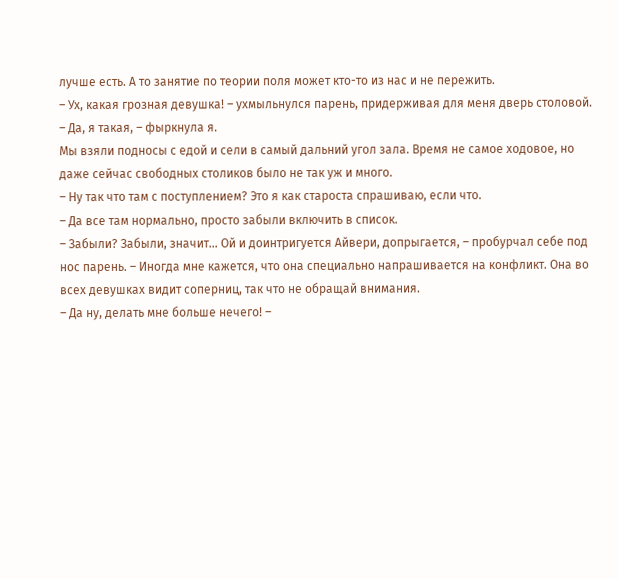лучше есть. А то занятие по теории поля может кто-то из нас и не пережить.
– Ух, какая грозная девушка! – ухмыльнулся парень, придерживая для меня дверь столовой.
– Да, я такая, – фыркнула я.
Мы взяли подносы с едой и сели в самый дальний угол зала. Время не самое ходовое, но даже сейчас свободных столиков было не так уж и много.
– Ну так что там с поступлением? Это я как староста спрашиваю, если что.
– Да все там нормально, просто забыли включить в список.
– Забыли? Забыли, значит… Ой и доинтригуется Айвери, допрыгается, – пробурчал себе под нос парень. – Иногда мне кажется, что она специально напрашивается на конфликт. Она во всех девушках видит соперниц, так что не обращай внимания.
– Да ну, делать мне больше нечего! –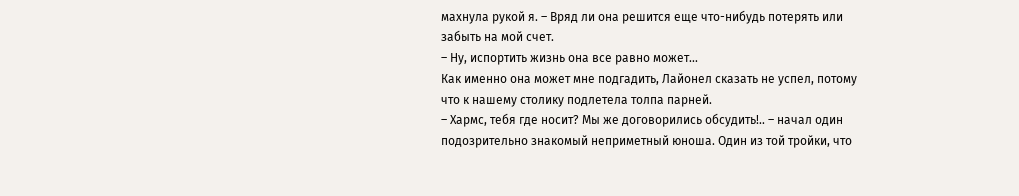махнула рукой я. – Вряд ли она решится еще что-нибудь потерять или забыть на мой счет.
– Ну, испортить жизнь она все равно может...
Как именно она может мне подгадить, Лайонел сказать не успел, потому что к нашему столику подлетела толпа парней.
– Хармс, тебя где носит? Мы же договорились обсудить!.. – начал один подозрительно знакомый неприметный юноша. Один из той тройки, что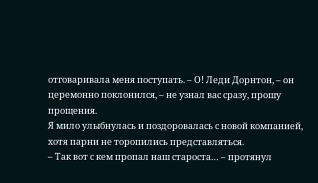отговаривала меня поступать. – О! Леди Дорнтон, – он церемонно поклонился, – не узнал вас сразу, прошу прощения.
Я мило улыбнулась и поздоровалась с новой компанией, хотя парни не торопились представляться.
– Так вот с кем пропал наш староста… – протянул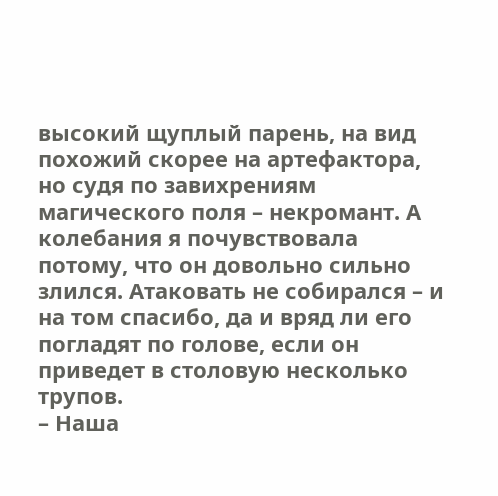высокий щуплый парень, на вид похожий скорее на артефактора, но судя по завихрениям магического поля – некромант. А колебания я почувствовала потому, что он довольно сильно злился. Атаковать не собирался – и на том спасибо, да и вряд ли его погладят по голове, если он приведет в столовую несколько трупов.
– Наша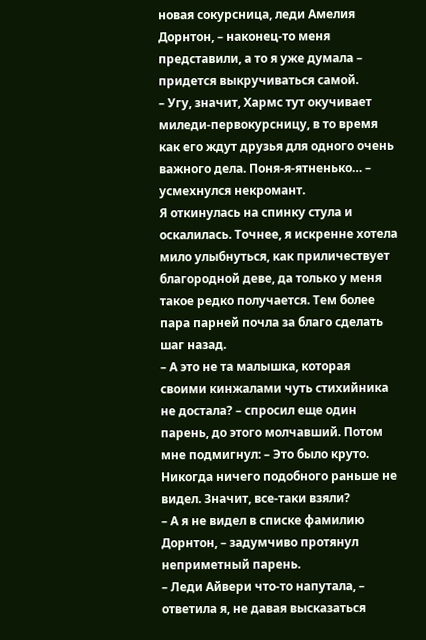новая сокурсница, леди Амелия Дорнтон, – наконец-то меня представили, а то я уже думала – придется выкручиваться самой.
– Угу, значит, Хармс тут окучивает миледи-первокурсницу, в то время как его ждут друзья для одного очень важного дела. Поня-я-ятненько… – усмехнулся некромант.
Я откинулась на спинку стула и оскалилась. Точнее, я искренне хотела мило улыбнуться, как приличествует благородной деве, да только у меня такое редко получается. Тем более пара парней почла за благо сделать шаг назад.
– А это не та малышка, которая своими кинжалами чуть стихийника не достала? – спросил еще один парень, до этого молчавший. Потом мне подмигнул: – Это было круто. Никогда ничего подобного раньше не видел. Значит, все-таки взяли?
– А я не видел в списке фамилию Дорнтон, – задумчиво протянул неприметный парень.
– Леди Айвери что-то напутала, – ответила я, не давая высказаться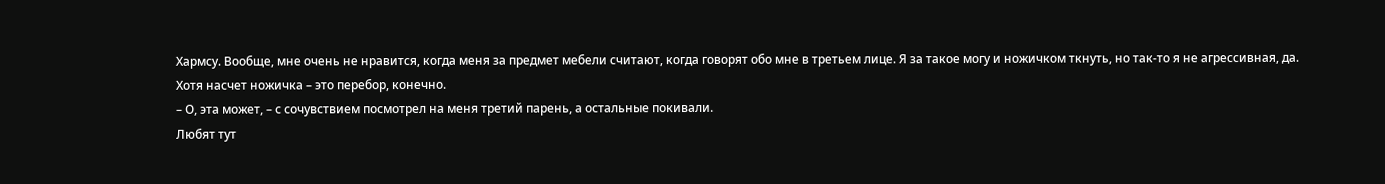Хармсу. Вообще, мне очень не нравится, когда меня за предмет мебели считают, когда говорят обо мне в третьем лице. Я за такое могу и ножичком ткнуть, но так-то я не агрессивная, да.
Хотя насчет ножичка – это перебор, конечно.
– О, эта может, – с сочувствием посмотрел на меня третий парень, а остальные покивали.
Любят тут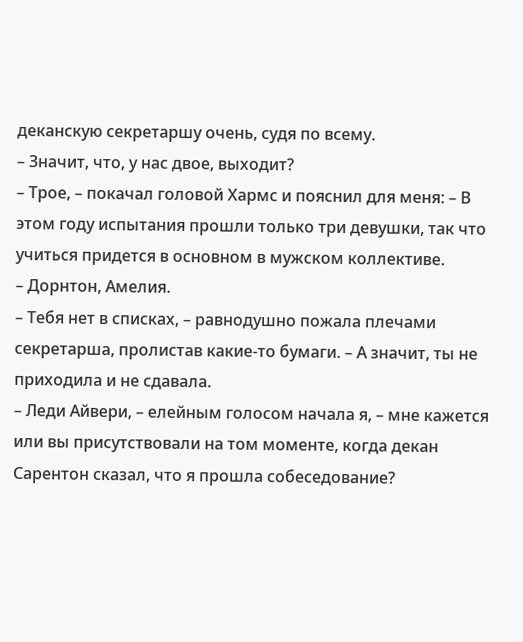деканскую секретаршу очень, судя по всему.
– Значит, что, у нас двое, выходит?
– Трое, – покачал головой Хармс и пояснил для меня: – В этом году испытания прошли только три девушки, так что учиться придется в основном в мужском коллективе.
– Дорнтон, Амелия.
– Тебя нет в списках, – равнодушно пожала плечами секретарша, пролистав какие-то бумаги. – А значит, ты не приходила и не сдавала.
– Леди Айвери, – елейным голосом начала я, – мне кажется или вы присутствовали на том моменте, когда декан Сарентон сказал, что я прошла собеседование?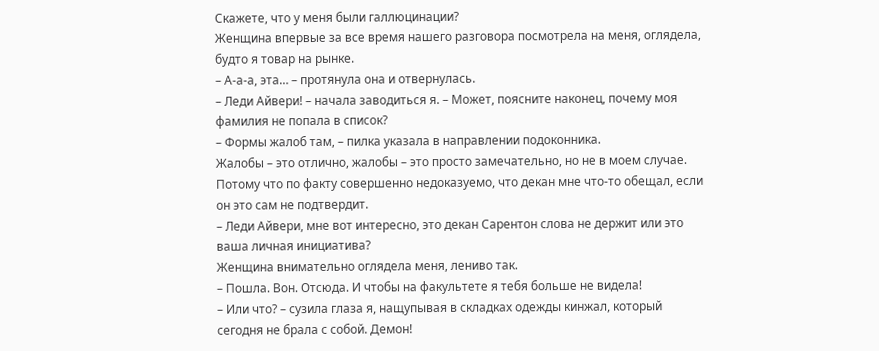Скажете, что у меня были галлюцинации?
Женщина впервые за все время нашего разговора посмотрела на меня, оглядела, будто я товар на рынке.
– А-а-а, эта… – протянула она и отвернулась.
– Леди Айвери! – начала заводиться я. – Может, поясните наконец, почему моя фамилия не попала в список?
– Формы жалоб там, – пилка указала в направлении подоконника.
Жалобы – это отлично, жалобы – это просто замечательно, но не в моем случае. Потому что по факту совершенно недоказуемо, что декан мне что-то обещал, если он это сам не подтвердит.
– Леди Айвери, мне вот интересно, это декан Сарентон слова не держит или это ваша личная инициатива?
Женщина внимательно оглядела меня, лениво так.
– Пошла. Вон. Отсюда. И чтобы на факультете я тебя больше не видела!
– Или что? – сузила глаза я, нащупывая в складках одежды кинжал, который сегодня не брала с собой. Демон!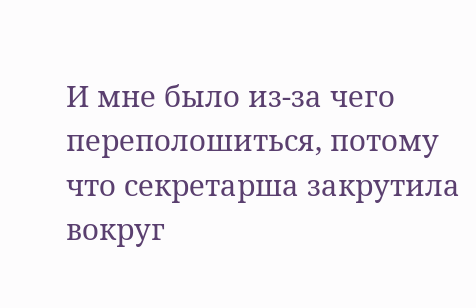И мне было из-за чего переполошиться, потому что секретарша закрутила вокруг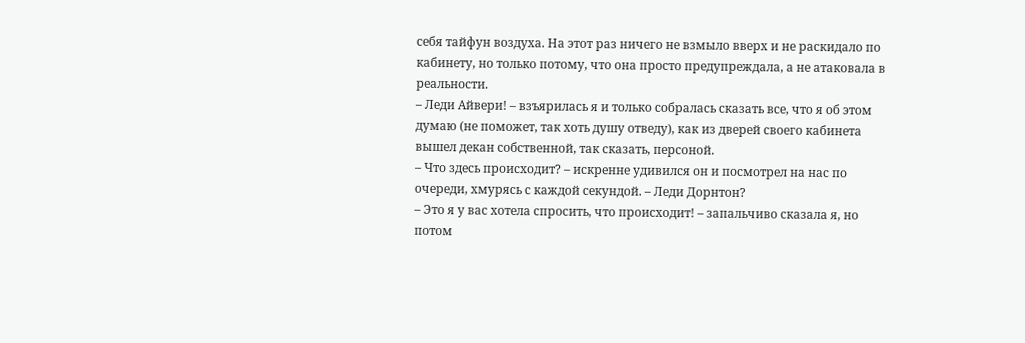себя тайфун воздуха. На этот раз ничего не взмыло вверх и не раскидало по кабинету, но только потому, что она просто предупреждала, а не атаковала в реальности.
– Леди Айвери! – взъярилась я и только собралась сказать все, что я об этом думаю (не поможет, так хоть душу отведу), как из дверей своего кабинета вышел декан собственной, так сказать, персоной.
– Что здесь происходит? – искренне удивился он и посмотрел на нас по очереди, хмурясь с каждой секундой. – Леди Дорнтон?
– Это я у вас хотела спросить, что происходит! – запальчиво сказала я, но потом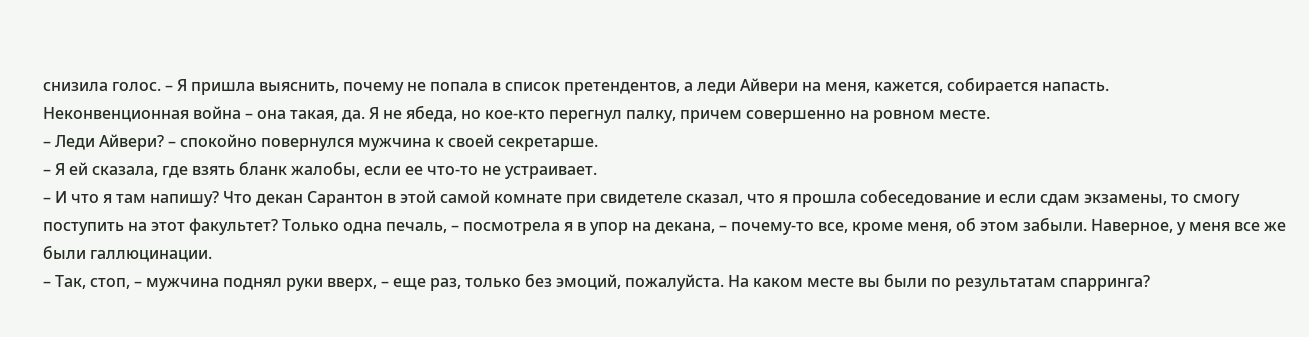снизила голос. – Я пришла выяснить, почему не попала в список претендентов, а леди Айвери на меня, кажется, собирается напасть.
Неконвенционная война – она такая, да. Я не ябеда, но кое-кто перегнул палку, причем совершенно на ровном месте.
– Леди Айвери? – спокойно повернулся мужчина к своей секретарше.
– Я ей сказала, где взять бланк жалобы, если ее что-то не устраивает.
– И что я там напишу? Что декан Сарантон в этой самой комнате при свидетеле сказал, что я прошла собеседование и если сдам экзамены, то смогу поступить на этот факультет? Только одна печаль, – посмотрела я в упор на декана, – почему-то все, кроме меня, об этом забыли. Наверное, у меня все же были галлюцинации.
– Так, стоп, – мужчина поднял руки вверх, – еще раз, только без эмоций, пожалуйста. На каком месте вы были по результатам спарринга?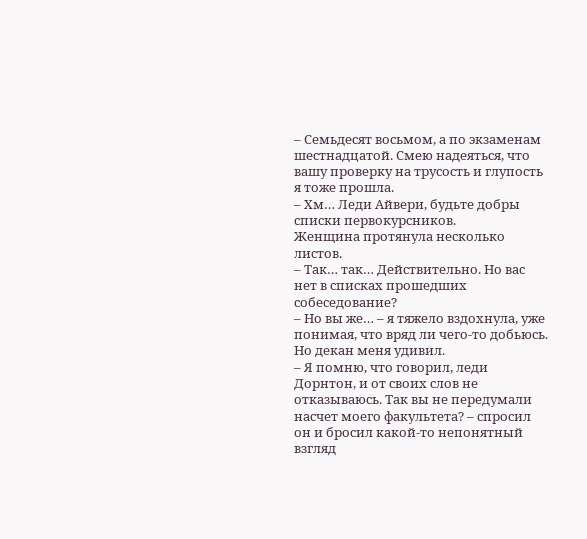– Семьдесят восьмом, а по экзаменам шестнадцатой. Смею надеяться, что вашу проверку на трусость и глупость я тоже прошла.
– Хм… Леди Айвери, будьте добры списки первокурсников.
Женщина протянула несколько листов.
– Так… так… Действительно. Но вас нет в списках прошедших собеседование?
– Но вы же… – я тяжело вздохнула, уже понимая, что вряд ли чего-то добьюсь. Но декан меня удивил.
– Я помню, что говорил, леди Дорнтон, и от своих слов не отказываюсь. Так вы не передумали насчет моего факультета? – спросил он и бросил какой-то непонятный взгляд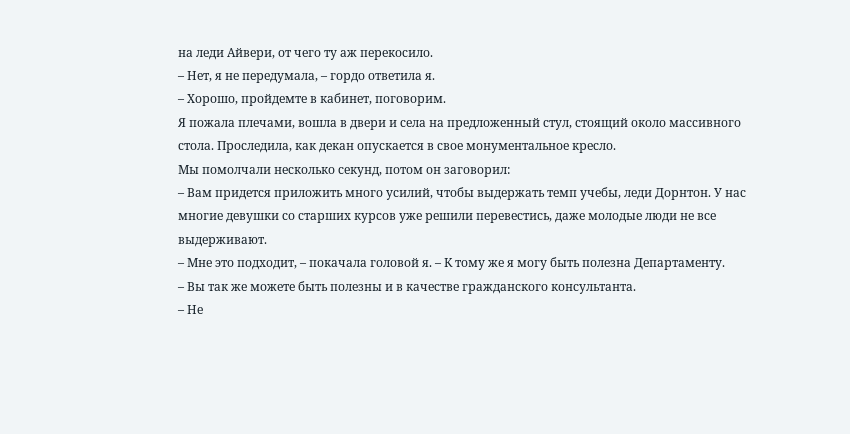на леди Айвери, от чего ту аж перекосило.
– Нет, я не передумала, – гордо ответила я.
– Хорошо, пройдемте в кабинет, поговорим.
Я пожала плечами, вошла в двери и села на предложенный стул, стоящий около массивного стола. Проследила, как декан опускается в свое монументальное кресло.
Мы помолчали несколько секунд, потом он заговорил:
– Вам придется приложить много усилий, чтобы выдержать темп учебы, леди Дорнтон. У нас многие девушки со старших курсов уже решили перевестись, даже молодые люди не все выдерживают.
– Мне это подходит, – покачала головой я. – К тому же я могу быть полезна Департаменту.
– Вы так же можете быть полезны и в качестве гражданского консультанта.
– Не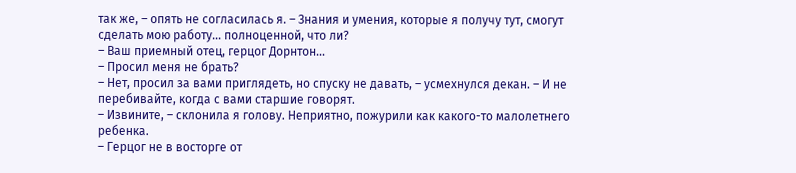так же, – опять не согласилась я. – Знания и умения, которые я получу тут, смогут сделать мою работу… полноценной, что ли?
– Ваш приемный отец, герцог Дорнтон…
– Просил меня не брать?
– Нет, просил за вами приглядеть, но спуску не давать, – усмехнулся декан. – И не перебивайте, когда с вами старшие говорят.
– Извините, – склонила я голову. Неприятно, пожурили как какого-то малолетнего ребенка.
– Герцог не в восторге от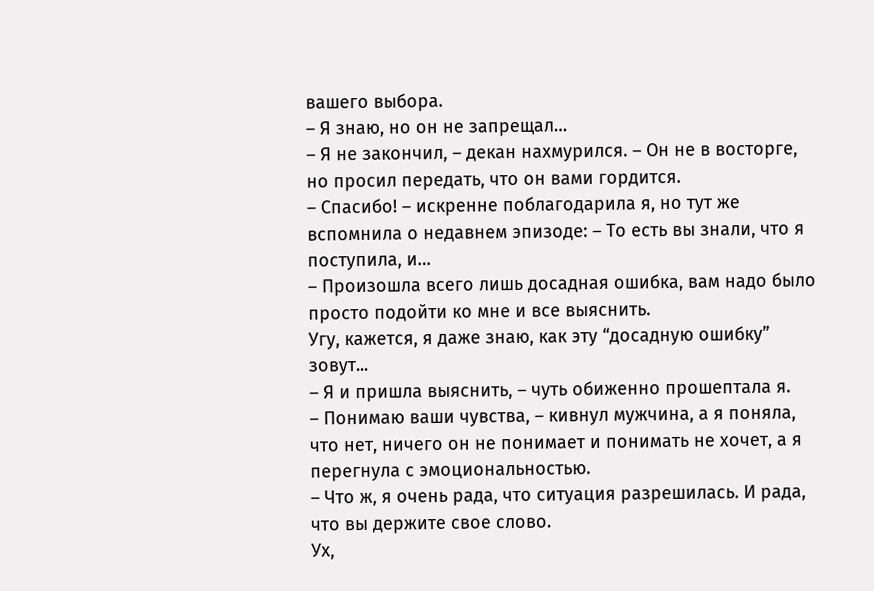вашего выбора.
– Я знаю, но он не запрещал…
– Я не закончил, – декан нахмурился. – Он не в восторге, но просил передать, что он вами гордится.
– Спасибо! – искренне поблагодарила я, но тут же вспомнила о недавнем эпизоде: – То есть вы знали, что я поступила, и…
– Произошла всего лишь досадная ошибка, вам надо было просто подойти ко мне и все выяснить.
Угу, кажется, я даже знаю, как эту “досадную ошибку” зовут...
– Я и пришла выяснить, – чуть обиженно прошептала я.
– Понимаю ваши чувства, – кивнул мужчина, а я поняла, что нет, ничего он не понимает и понимать не хочет, а я перегнула с эмоциональностью.
– Что ж, я очень рада, что ситуация разрешилась. И рада, что вы держите свое слово.
Ух,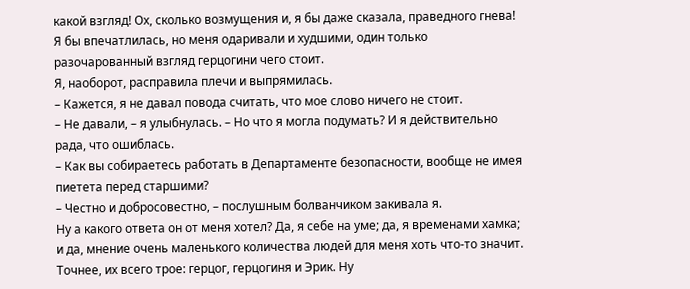какой взгляд! Ох, сколько возмущения и, я бы даже сказала, праведного гнева! Я бы впечатлилась, но меня одаривали и худшими, один только разочарованный взгляд герцогини чего стоит.
Я, наоборот, расправила плечи и выпрямилась.
– Кажется, я не давал повода считать, что мое слово ничего не стоит.
– Не давали, – я улыбнулась. – Но что я могла подумать? И я действительно рада, что ошиблась.
– Как вы собираетесь работать в Департаменте безопасности, вообще не имея пиетета перед старшими?
– Честно и добросовестно, – послушным болванчиком закивала я.
Ну а какого ответа он от меня хотел? Да, я себе на уме; да, я временами хамка; и да, мнение очень маленького количества людей для меня хоть что-то значит. Точнее, их всего трое: герцог, герцогиня и Эрик. Ну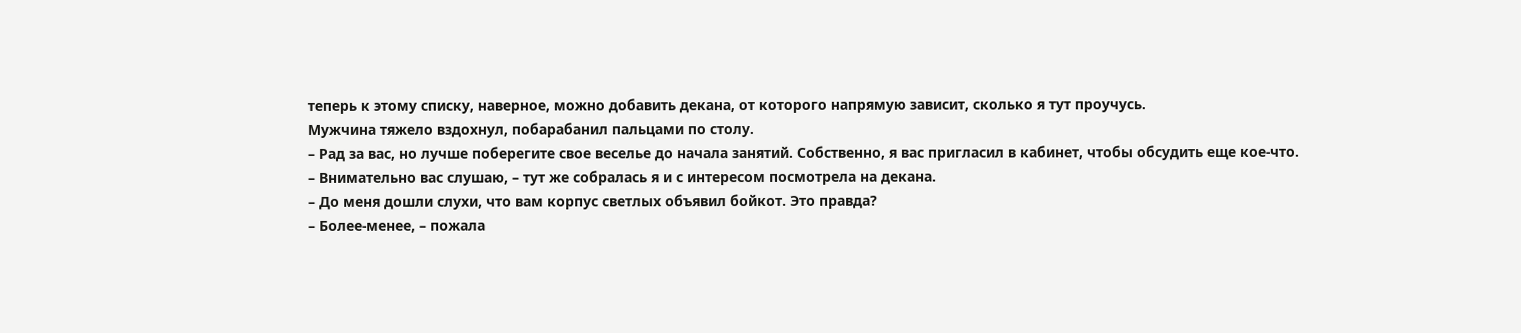теперь к этому списку, наверное, можно добавить декана, от которого напрямую зависит, сколько я тут проучусь.
Мужчина тяжело вздохнул, побарабанил пальцами по столу.
– Рад за вас, но лучше поберегите свое веселье до начала занятий. Собственно, я вас пригласил в кабинет, чтобы обсудить еще кое-что.
– Внимательно вас слушаю, – тут же собралась я и с интересом посмотрела на декана.
– До меня дошли слухи, что вам корпус светлых объявил бойкот. Это правда?
– Более-менее, – пожала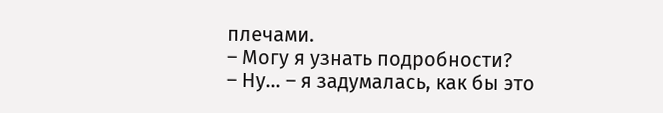плечами.
– Могу я узнать подробности?
– Ну… – я задумалась, как бы это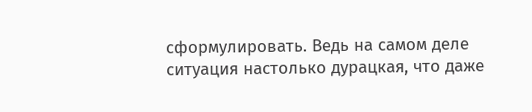сформулировать. Ведь на самом деле ситуация настолько дурацкая, что даже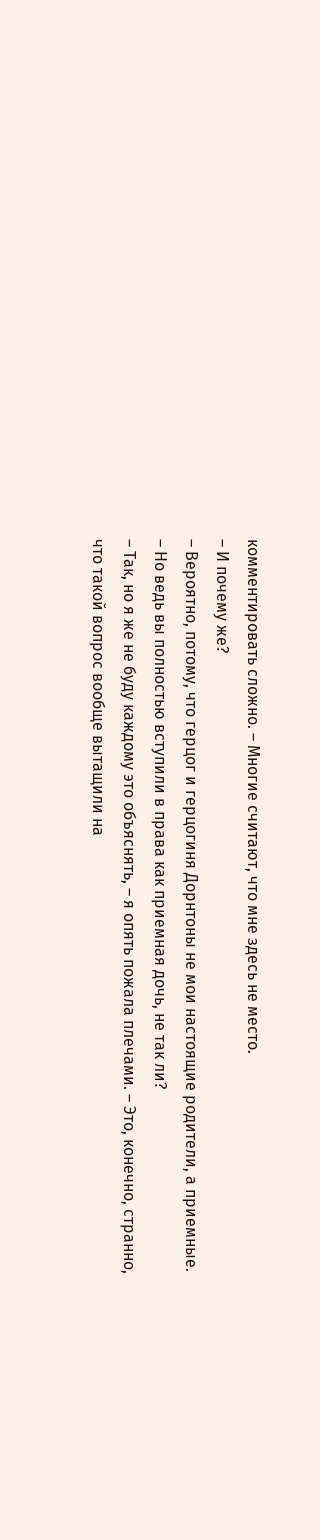комментировать сложно. – Многие считают, что мне здесь не место.
– И почему же?
– Вероятно, потому, что герцог и герцогиня Дорнтоны не мои настоящие родители, а приемные.
– Но ведь вы полностью вступили в права как приемная дочь, не так ли?
– Так, но я же не буду каждому это объяснять, – я опять пожала плечами. – Это, конечно, странно, что такой вопрос вообще вытащили на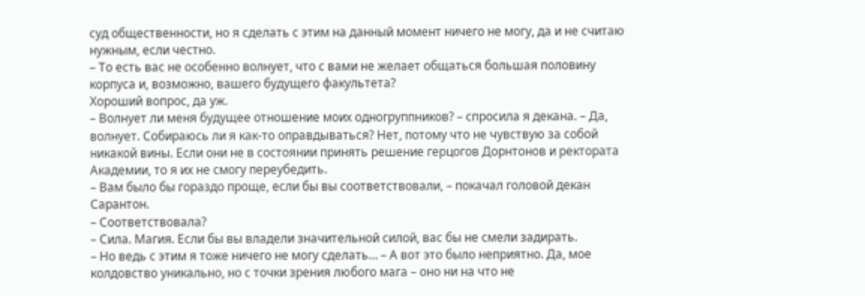суд общественности, но я сделать с этим на данный момент ничего не могу, да и не считаю нужным, если честно.
– То есть вас не особенно волнует, что с вами не желает общаться большая половину корпуса и, возможно, вашего будущего факультета?
Хороший вопрос, да уж.
– Волнует ли меня будущее отношение моих одногруппников? – спросила я декана. – Да, волнует. Собираюсь ли я как-то оправдываться? Нет, потому что не чувствую за собой никакой вины. Если они не в состоянии принять решение герцогов Дорнтонов и ректората Академии, то я их не смогу переубедить.
– Вам было бы гораздо проще, если бы вы соответствовали, – покачал головой декан Сарантон.
– Соответствовала?
– Сила. Магия. Если бы вы владели значительной силой, вас бы не смели задирать.
– Но ведь с этим я тоже ничего не могу сделать… – А вот это было неприятно. Да, мое колдовство уникально, но с точки зрения любого мага – оно ни на что не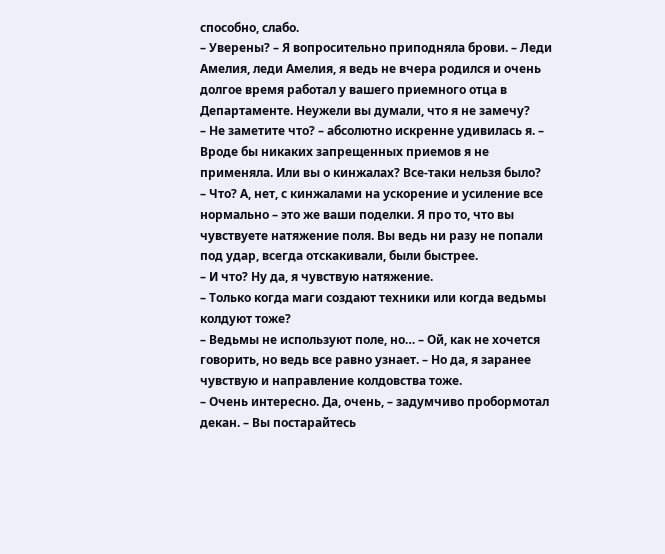способно, слабо.
– Уверены? – Я вопросительно приподняла брови. – Леди Амелия, леди Амелия, я ведь не вчера родился и очень долгое время работал у вашего приемного отца в Департаменте. Неужели вы думали, что я не замечу?
– Не заметите что? – абсолютно искренне удивилась я. – Вроде бы никаких запрещенных приемов я не применяла. Или вы о кинжалах? Все-таки нельзя было?
– Что? А, нет, с кинжалами на ускорение и усиление все нормально – это же ваши поделки. Я про то, что вы чувствуете натяжение поля. Вы ведь ни разу не попали под удар, всегда отскакивали, были быстрее.
– И что? Ну да, я чувствую натяжение.
– Только когда маги создают техники или когда ведьмы колдуют тоже?
– Ведьмы не используют поле, но… – Ой, как не хочется говорить, но ведь все равно узнает. – Но да, я заранее чувствую и направление колдовства тоже.
– Очень интересно. Да, очень, – задумчиво пробормотал декан. – Вы постарайтесь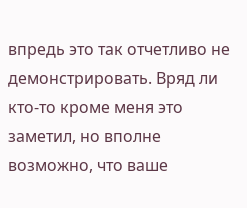впредь это так отчетливо не демонстрировать. Вряд ли кто-то кроме меня это заметил, но вполне возможно, что ваше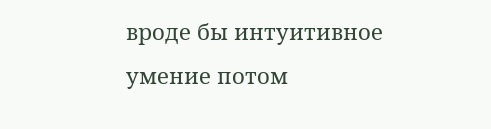вроде бы интуитивное умение потом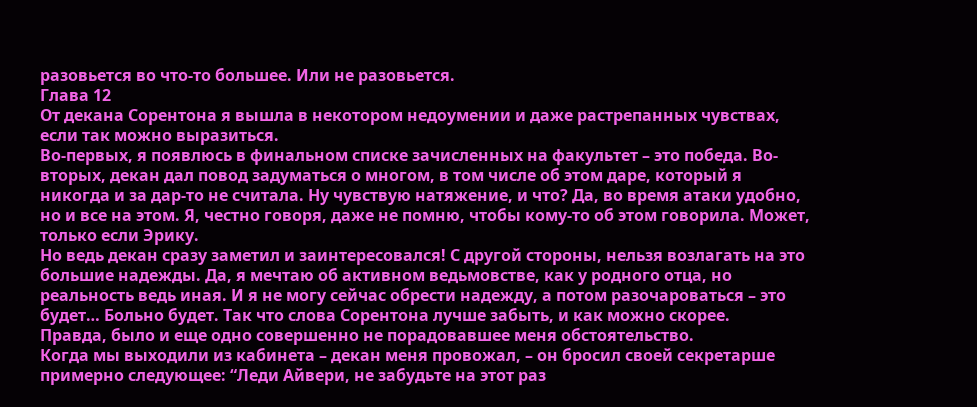разовьется во что-то большее. Или не разовьется.
Глава 12
От декана Сорентона я вышла в некотором недоумении и даже растрепанных чувствах, если так можно выразиться.
Во-первых, я появлюсь в финальном списке зачисленных на факультет – это победа. Во-вторых, декан дал повод задуматься о многом, в том числе об этом даре, который я никогда и за дар-то не считала. Ну чувствую натяжение, и что? Да, во время атаки удобно, но и все на этом. Я, честно говоря, даже не помню, чтобы кому-то об этом говорила. Может, только если Эрику.
Но ведь декан сразу заметил и заинтересовался! С другой стороны, нельзя возлагать на это большие надежды. Да, я мечтаю об активном ведьмовстве, как у родного отца, но реальность ведь иная. И я не могу сейчас обрести надежду, а потом разочароваться – это будет… Больно будет. Так что слова Сорентона лучше забыть, и как можно скорее.
Правда, было и еще одно совершенно не порадовавшее меня обстоятельство.
Когда мы выходили из кабинета – декан меня провожал, – он бросил своей секретарше примерно следующее: “Леди Айвери, не забудьте на этот раз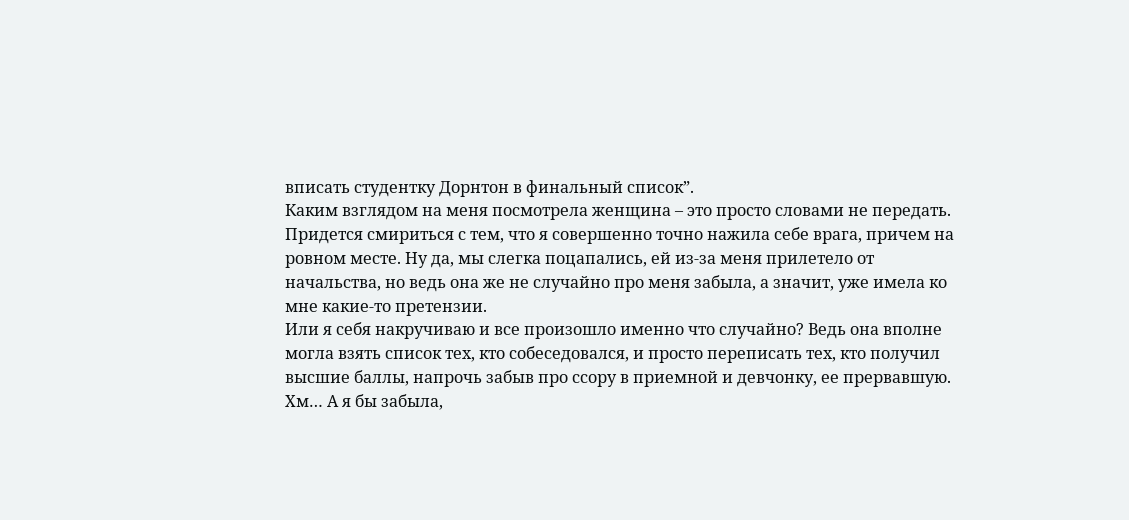вписать студентку Дорнтон в финальный список”.
Каким взглядом на меня посмотрела женщина – это просто словами не передать. Придется смириться с тем, что я совершенно точно нажила себе врага, причем на ровном месте. Ну да, мы слегка поцапались, ей из-за меня прилетело от начальства, но ведь она же не случайно про меня забыла, а значит, уже имела ко мне какие-то претензии.
Или я себя накручиваю и все произошло именно что случайно? Ведь она вполне могла взять список тех, кто собеседовался, и просто переписать тех, кто получил высшие баллы, напрочь забыв про ссору в приемной и девчонку, ее прервавшую.
Хм… А я бы забыла,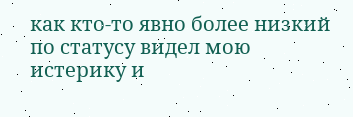как кто-то явно более низкий по статусу видел мою истерику и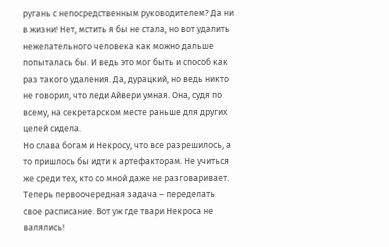ругань с непосредственным руководителем? Да ни в жизни! Нет, мстить я бы не стала, но вот удалить нежелательного человека как можно дальше попыталась бы. И ведь это мог быть и способ как раз такого удаления. Да, дурацкий, но ведь никто не говорил, что леди Айвери умная. Она, судя по всему, на секретарском месте раньше для других целей сидела.
Но слава богам и Некросу, что все разрешилось, а то пришлось бы идти к артефакторам. Не учиться же среди тех, кто со мной даже не разговаривает.
Теперь первоочередная задача – переделать свое расписание. Вот уж где твари Некроса не валялись!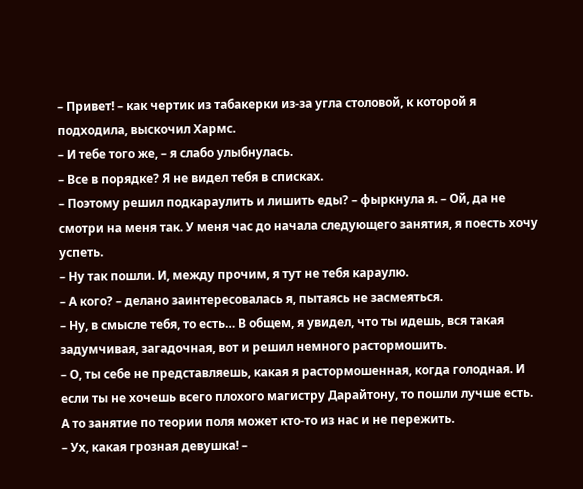– Привет! – как чертик из табакерки из-за угла столовой, к которой я подходила, выскочил Хармс.
– И тебе того же, – я слабо улыбнулась.
– Все в порядке? Я не видел тебя в списках.
– Поэтому решил подкараулить и лишить еды? – фыркнула я. – Ой, да не смотри на меня так. У меня час до начала следующего занятия, я поесть хочу успеть.
– Ну так пошли. И, между прочим, я тут не тебя караулю.
– А кого? – делано заинтересовалась я, пытаясь не засмеяться.
– Ну, в смысле тебя, то есть… В общем, я увидел, что ты идешь, вся такая задумчивая, загадочная, вот и решил немного растормошить.
– О, ты себе не представляешь, какая я растормошенная, когда голодная. И если ты не хочешь всего плохого магистру Дарайтону, то пошли лучше есть. А то занятие по теории поля может кто-то из нас и не пережить.
– Ух, какая грозная девушка! –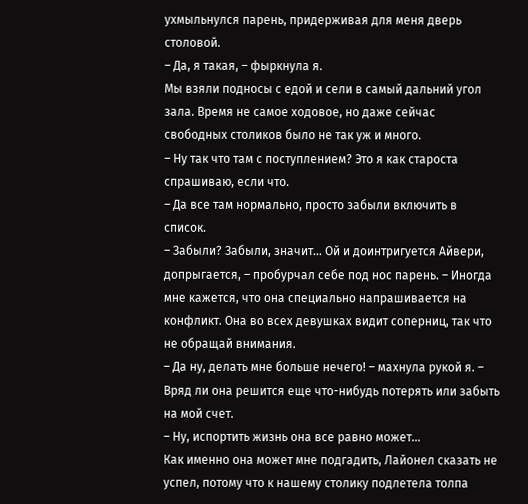ухмыльнулся парень, придерживая для меня дверь столовой.
– Да, я такая, – фыркнула я.
Мы взяли подносы с едой и сели в самый дальний угол зала. Время не самое ходовое, но даже сейчас свободных столиков было не так уж и много.
– Ну так что там с поступлением? Это я как староста спрашиваю, если что.
– Да все там нормально, просто забыли включить в список.
– Забыли? Забыли, значит… Ой и доинтригуется Айвери, допрыгается, – пробурчал себе под нос парень. – Иногда мне кажется, что она специально напрашивается на конфликт. Она во всех девушках видит соперниц, так что не обращай внимания.
– Да ну, делать мне больше нечего! – махнула рукой я. – Вряд ли она решится еще что-нибудь потерять или забыть на мой счет.
– Ну, испортить жизнь она все равно может...
Как именно она может мне подгадить, Лайонел сказать не успел, потому что к нашему столику подлетела толпа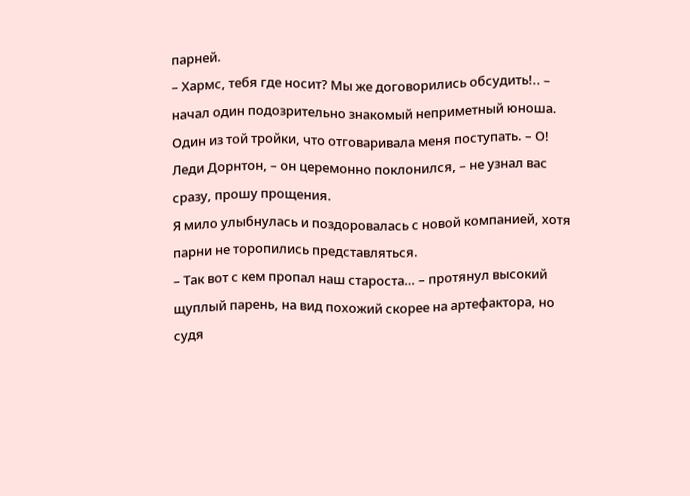парней.
– Хармс, тебя где носит? Мы же договорились обсудить!.. – начал один подозрительно знакомый неприметный юноша. Один из той тройки, что отговаривала меня поступать. – О! Леди Дорнтон, – он церемонно поклонился, – не узнал вас сразу, прошу прощения.
Я мило улыбнулась и поздоровалась с новой компанией, хотя парни не торопились представляться.
– Так вот с кем пропал наш староста… – протянул высокий щуплый парень, на вид похожий скорее на артефактора, но судя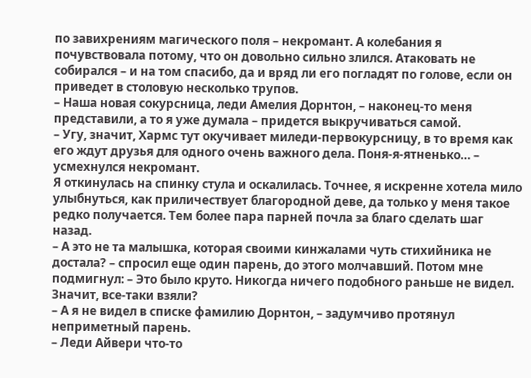по завихрениям магического поля – некромант. А колебания я почувствовала потому, что он довольно сильно злился. Атаковать не собирался – и на том спасибо, да и вряд ли его погладят по голове, если он приведет в столовую несколько трупов.
– Наша новая сокурсница, леди Амелия Дорнтон, – наконец-то меня представили, а то я уже думала – придется выкручиваться самой.
– Угу, значит, Хармс тут окучивает миледи-первокурсницу, в то время как его ждут друзья для одного очень важного дела. Поня-я-ятненько… – усмехнулся некромант.
Я откинулась на спинку стула и оскалилась. Точнее, я искренне хотела мило улыбнуться, как приличествует благородной деве, да только у меня такое редко получается. Тем более пара парней почла за благо сделать шаг назад.
– А это не та малышка, которая своими кинжалами чуть стихийника не достала? – спросил еще один парень, до этого молчавший. Потом мне подмигнул: – Это было круто. Никогда ничего подобного раньше не видел. Значит, все-таки взяли?
– А я не видел в списке фамилию Дорнтон, – задумчиво протянул неприметный парень.
– Леди Айвери что-то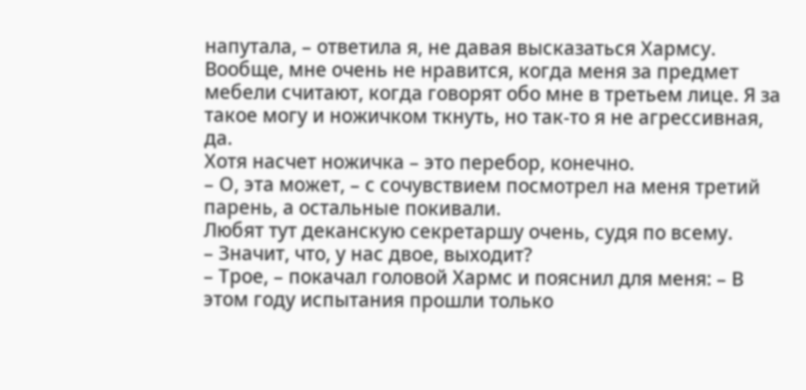напутала, – ответила я, не давая высказаться Хармсу. Вообще, мне очень не нравится, когда меня за предмет мебели считают, когда говорят обо мне в третьем лице. Я за такое могу и ножичком ткнуть, но так-то я не агрессивная, да.
Хотя насчет ножичка – это перебор, конечно.
– О, эта может, – с сочувствием посмотрел на меня третий парень, а остальные покивали.
Любят тут деканскую секретаршу очень, судя по всему.
– Значит, что, у нас двое, выходит?
– Трое, – покачал головой Хармс и пояснил для меня: – В этом году испытания прошли только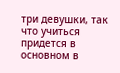три девушки, так что учиться придется в основном в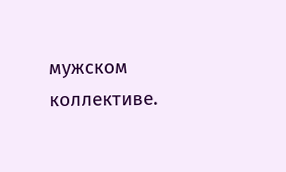мужском коллективе.